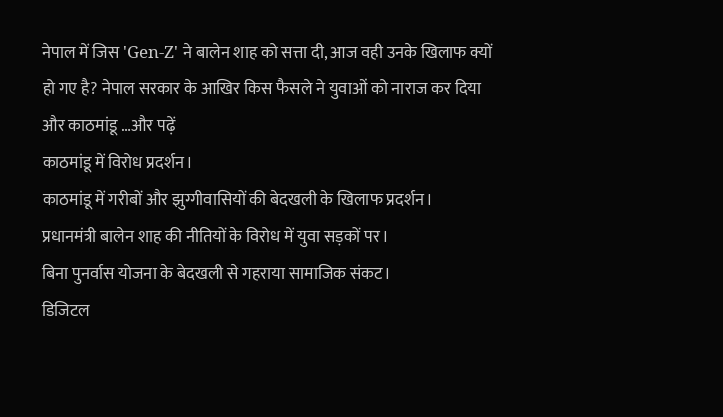नेपाल में जिस 'Gen-Z' ने बालेन शाह को सत्ता दी, आज वही उनके खिलाफ क्यों हो गए है? नेपाल सरकार के आखिर किस फैसले ने युवाओं को नाराज कर दिया और काठमांडू …और पढ़ें
काठमांडू में विरोध प्रदर्शन।
काठमांडू में गरीबों और झुग्गीवासियों की बेदखली के खिलाफ प्रदर्शन।
प्रधानमंत्री बालेन शाह की नीतियों के विरोध में युवा सड़कों पर।
बिना पुनर्वास योजना के बेदखली से गहराया सामाजिक संकट।
डिजिटल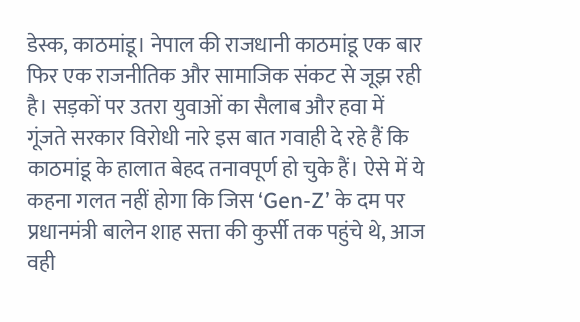डेस्क, काठमांडू। नेपाल की राजधानी काठमांडू एक बार फिर एक राजनीतिक और सामाजिक संकट से जूझ रही है। सड़कों पर उतरा युवाओं का सैलाब और हवा में गूंजते सरकार विरोधी नारे इस बात गवाही दे रहे हैं कि काठमांडू के हालात बेहद तनावपूर्ण हो चुके हैं। ऐसे में ये कहना गलत नहीं होगा कि जिस ‘Gen-Z’ के दम पर प्रधानमंत्री बालेन शाह सत्ता की कुर्सी तक पहुंचे थे, आज वही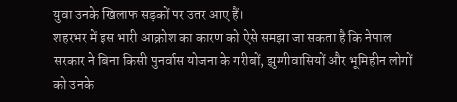युवा उनके खिलाफ सड़कों पर उतर आए हैं।
शहरभर में इस भारी आक्रोश का कारण को ऐसे समझा जा सकता है कि नेपाल सरकार ने बिना किसी पुनर्वास योजना के गरीबों, झुग्गीवासियों और भूमिहीन लोगों को उनके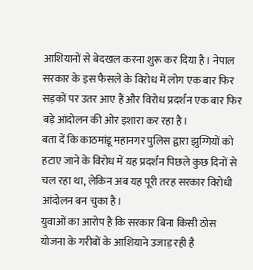आशियानों से बेदखल करना शुरू कर दिया है। नेपाल सरकार के इस फैसले के विरोध में लोग एक बार फिर सड़कों पर उतर आए हैं और विरोध प्रदर्शन एक बार फिर बड़े आंदोलन की ओर इशारा कर रहा है।
बता दें कि काठमांडू महानगर पुलिस द्वारा झुग्गियों को हटाए जाने के विरोध में यह प्रदर्शन पिछले कुछ दिनों से चल रहा था, लेकिन अब यह पूरी तरह सरकार विरोधी आंदोलन बन चुका है।
युवाओं का आरोप है कि सरकार बिना किसी ठोस योजना के गरीबों के आशियाने उजाड़ रही है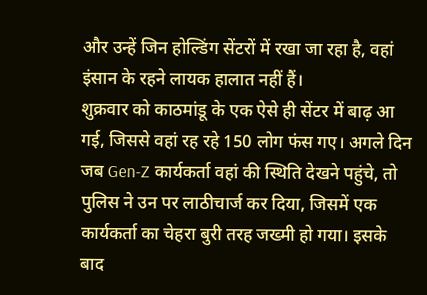और उन्हें जिन होल्डिंग सेंटरों में रखा जा रहा है, वहां इंसान के रहने लायक हालात नहीं हैं।
शुक्रवार को काठमांडू के एक ऐसे ही सेंटर में बाढ़ आ गई, जिससे वहां रह रहे 150 लोग फंस गए। अगले दिन जब Gen-Z कार्यकर्ता वहां की स्थिति देखने पहुंचे, तो पुलिस ने उन पर लाठीचार्ज कर दिया, जिसमें एक कार्यकर्ता का चेहरा बुरी तरह जख्मी हो गया। इसके बाद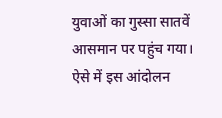युवाओं का गुस्सा सातवें आसमान पर पहुंच गया।
ऐसे में इस आंदोलन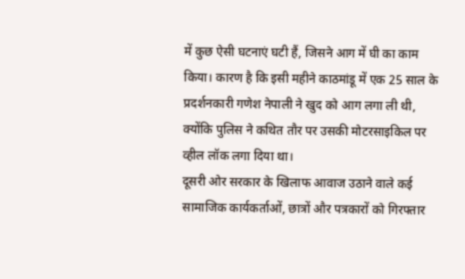में कुछ ऐसी घटनाएं घटी हैं, जिसने आग में घी का काम किया। कारण है कि इसी महीने काठमांडू में एक 25 साल के प्रदर्शनकारी गणेश नेपाली ने खुद को आग लगा ली थी, क्योंकि पुलिस ने कथित तौर पर उसकी मोटरसाइकिल पर व्हील लॉक लगा दिया था।
दूसरी ओर सरकार के खिलाफ आवाज उठाने वाले कई सामाजिक कार्यकर्ताओं, छात्रों और पत्रकारों को गिरफ्तार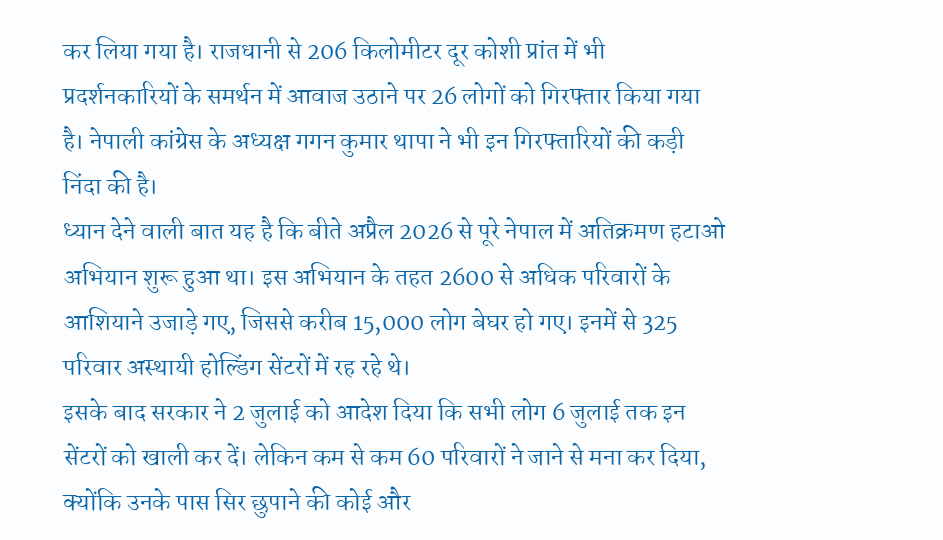कर लिया गया है। राजधानी से 206 किलोमीटर दूर कोशी प्रांत में भी प्रदर्शनकारियों के समर्थन में आवाज उठाने पर 26 लोगों को गिरफ्तार किया गया है। नेपाली कांग्रेस के अध्यक्ष गगन कुमार थापा ने भी इन गिरफ्तारियों की कड़ी निंदा की है।
ध्यान देने वाली बात यह है कि बीते अप्रैल 2026 से पूरे नेपाल में अतिक्रमण हटाओ अभियान शुरू हुआ था। इस अभियान के तहत 2600 से अधिक परिवारों के आशियाने उजाड़े गए, जिससे करीब 15,000 लोग बेघर हो गए। इनमें से 325 परिवार अस्थायी होल्डिंग सेंटरों में रह रहे थे।
इसके बाद सरकार ने 2 जुलाई को आदेश दिया कि सभी लोग 6 जुलाई तक इन सेंटरों को खाली कर दें। लेकिन कम से कम 60 परिवारों ने जाने से मना कर दिया, क्योंकि उनके पास सिर छुपाने की कोई और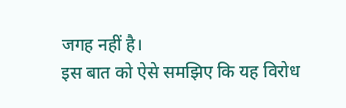जगह नहीं है।
इस बात को ऐसे समझिए कि यह विरोध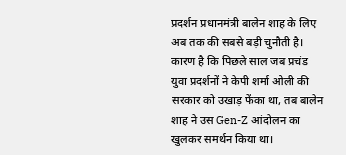प्रदर्शन प्रधानमंत्री बालेन शाह के लिए अब तक की सबसे बड़ी चुनौती है। कारण है कि पिछले साल जब प्रचंड युवा प्रदर्शनों ने केपी शर्मा ओली की सरकार को उखाड़ फेंका था, तब बालेन शाह ने उस Gen-Z आंदोलन का खुलकर समर्थन किया था।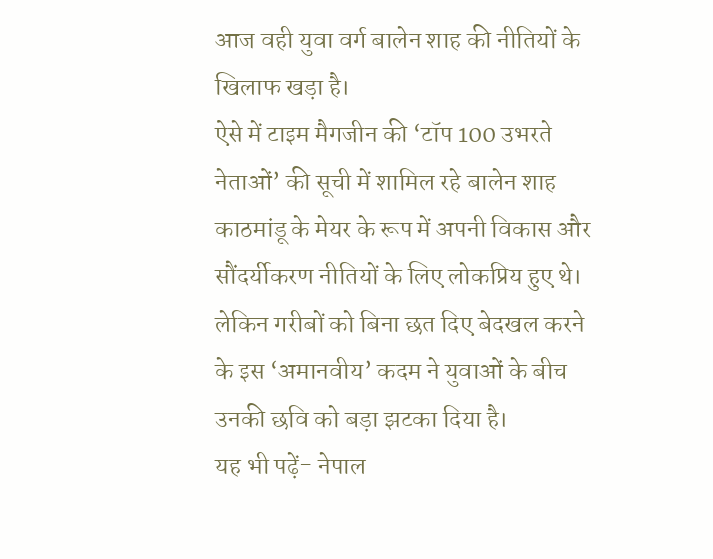आज वही युवा वर्ग बालेन शाह की नीतियों के खिलाफ खड़ा है।
ऐसे में टाइम मैगजीन की ‘टॉप 100 उभरते नेताओं’ की सूची में शामिल रहे बालेन शाह काठमांडू के मेयर के रूप में अपनी विकास और सौंदर्यीकरण नीतियों के लिए लोकप्रिय हुए थे। लेकिन गरीबों को बिना छत दिए बेदखल करने के इस ‘अमानवीय’ कदम ने युवाओं के बीच उनकी छवि को बड़ा झटका दिया है।
यह भी पढ़ें- नेपाल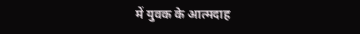में युवक के आत्मदाह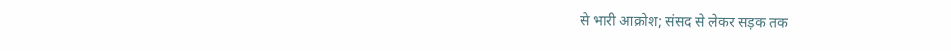से भारी आक्रोश; संसद से लेकर सड़क तक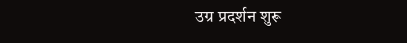उग्र प्रदर्शन शुरू